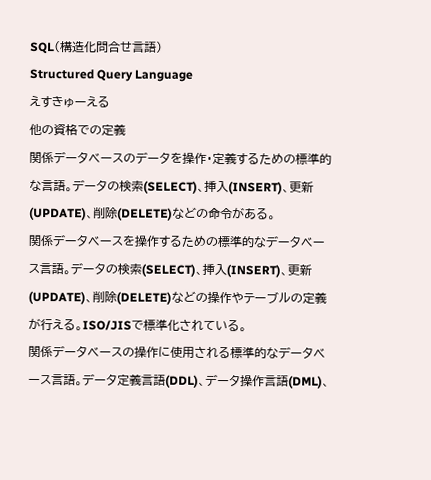SQL(構造化問合せ言語)
Structured Query Language
えすきゅーえる
他の資格での定義
関係データベースのデータを操作・定義するための標準的な言語。データの検索(SELECT)、挿入(INSERT)、更新(UPDATE)、削除(DELETE)などの命令がある。
関係データベースを操作するための標準的なデータベース言語。データの検索(SELECT)、挿入(INSERT)、更新(UPDATE)、削除(DELETE)などの操作やテーブルの定義が行える。ISO/JISで標準化されている。
関係データベースの操作に使用される標準的なデータベース言語。データ定義言語(DDL)、データ操作言語(DML)、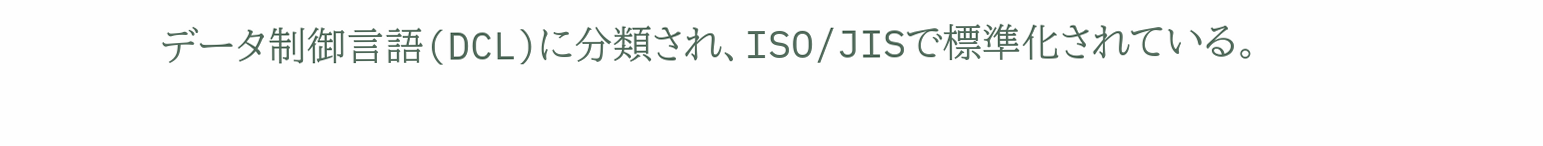データ制御言語(DCL)に分類され、ISO/JISで標準化されている。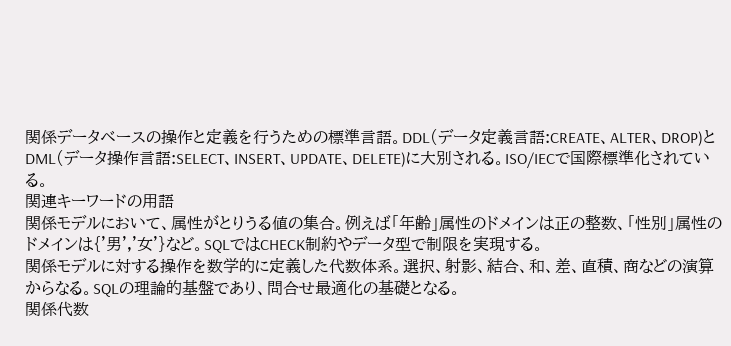関係データベースの操作と定義を行うための標準言語。DDL(データ定義言語:CREATE、ALTER、DROP)とDML(データ操作言語:SELECT、INSERT、UPDATE、DELETE)に大別される。ISO/IECで国際標準化されている。
関連キーワードの用語
関係モデルにおいて、属性がとりうる値の集合。例えば「年齢」属性のドメインは正の整数、「性別」属性のドメインは{'男','女'}など。SQLではCHECK制約やデータ型で制限を実現する。
関係モデルに対する操作を数学的に定義した代数体系。選択、射影、結合、和、差、直積、商などの演算からなる。SQLの理論的基盤であり、問合せ最適化の基礎となる。
関係代数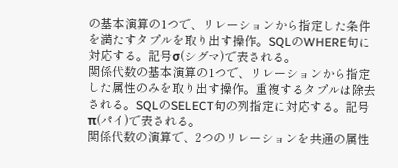の基本演算の1つで、リレーションから指定した条件を満たすタプルを取り出す操作。SQLのWHERE句に対応する。記号σ(シグマ)で表される。
関係代数の基本演算の1つで、リレーションから指定した属性のみを取り出す操作。重複するタプルは除去される。SQLのSELECT句の列指定に対応する。記号π(パイ)で表される。
関係代数の演算で、2つのリレーションを共通の属性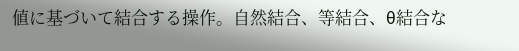値に基づいて結合する操作。自然結合、等結合、θ結合な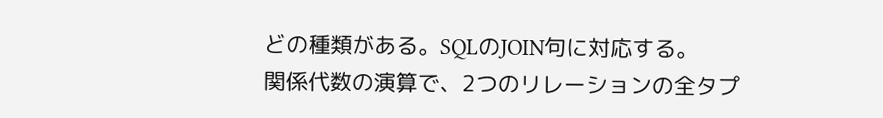どの種類がある。SQLのJOIN句に対応する。
関係代数の演算で、2つのリレーションの全タプ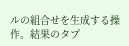ルの組合せを生成する操作。結果のタプ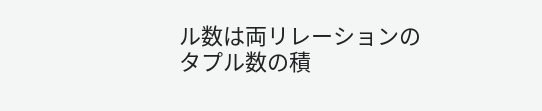ル数は両リレーションのタプル数の積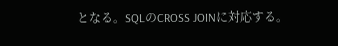となる。SQLのCROSS JOINに対応する。